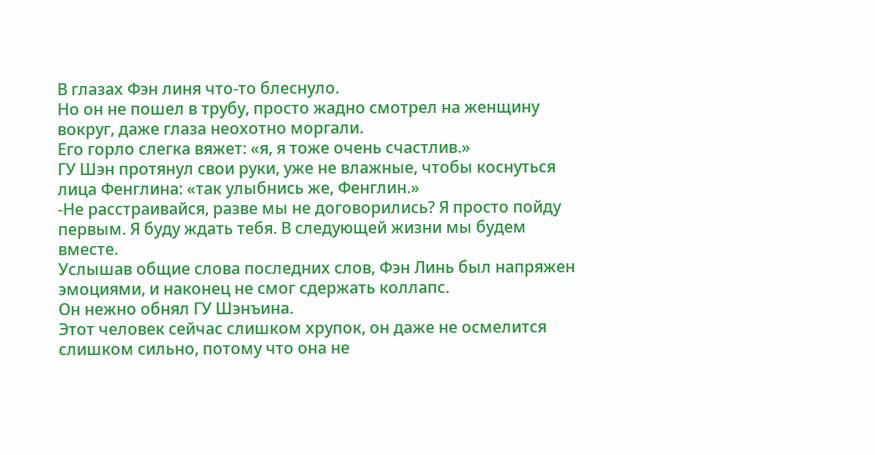В глазах Фэн линя что-то блеснуло.
Но он не пошел в трубу, просто жадно смотрел на женщину вокруг, даже глаза неохотно моргали.
Его горло слегка вяжет: «я, я тоже очень счастлив.»
ГУ Шэн протянул свои руки, уже не влажные, чтобы коснуться лица Фенглина: «так улыбнись же, Фенглин.»
-Не расстраивайся, разве мы не договорились? Я просто пойду первым. Я буду ждать тебя. В следующей жизни мы будем вместе.
Услышав общие слова последних слов, Фэн Линь был напряжен эмоциями, и наконец не смог сдержать коллапс.
Он нежно обнял ГУ Шэнъина.
Этот человек сейчас слишком хрупок, он даже не осмелится слишком сильно, потому что она не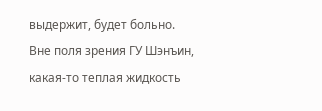выдержит, будет больно.
Вне поля зрения ГУ Шэнъин, какая-то теплая жидкость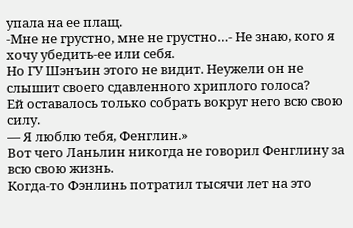упала на ее плащ.
-Мне не грустно, мне не грустно…- Не знаю, кого я хочу убедить-ее или себя.
Но ГУ Шэнъин этого не видит. Неужели он не слышит своего сдавленного хриплого голоса?
Ей оставалось только собрать вокруг него всю свою силу.
— Я люблю тебя, Фенглин.»
Вот чего Ланьлин никогда не говорил Фенглину за всю свою жизнь.
Когда-то Фэнлинь потратил тысячи лет на это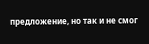предложение, но так и не смог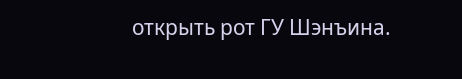открыть рот ГУ Шэнъина.